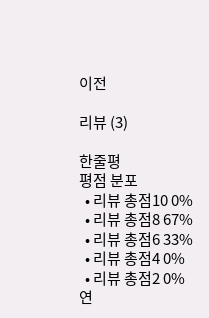이전

리뷰 (3)

한줄평
평점 분포
  • 리뷰 총점10 0%
  • 리뷰 총점8 67%
  • 리뷰 총점6 33%
  • 리뷰 총점4 0%
  • 리뷰 총점2 0%
연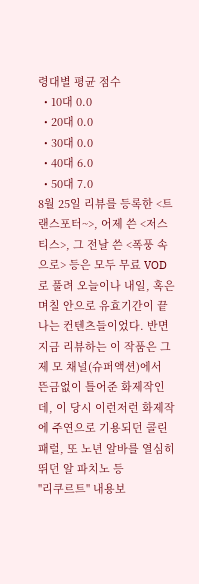령대별 평균 점수
  • 10대 0.0
  • 20대 0.0
  • 30대 0.0
  • 40대 6.0
  • 50대 7.0
8월 25일 리뷰를 등록한 <트랜스포터~>, 어제 쓴 <저스티스>, 그 전날 쓴 <폭풍 속으로> 등은 모두 무료 VOD로 풀려 오늘이나 내일, 혹은 며칠 안으로 유효기간이 끝나는 컨텐츠들이었다. 반면 지금 리뷰하는 이 작품은 그제 모 채널(슈퍼액션)에서 뜬금없이 틀어준 화제작인데, 이 당시 이런저런 화제작에 주연으로 기용되던 콜린 패럴, 또 노년 알바를 열심히 뛰던 알 파치노 등
"리쿠르트" 내용보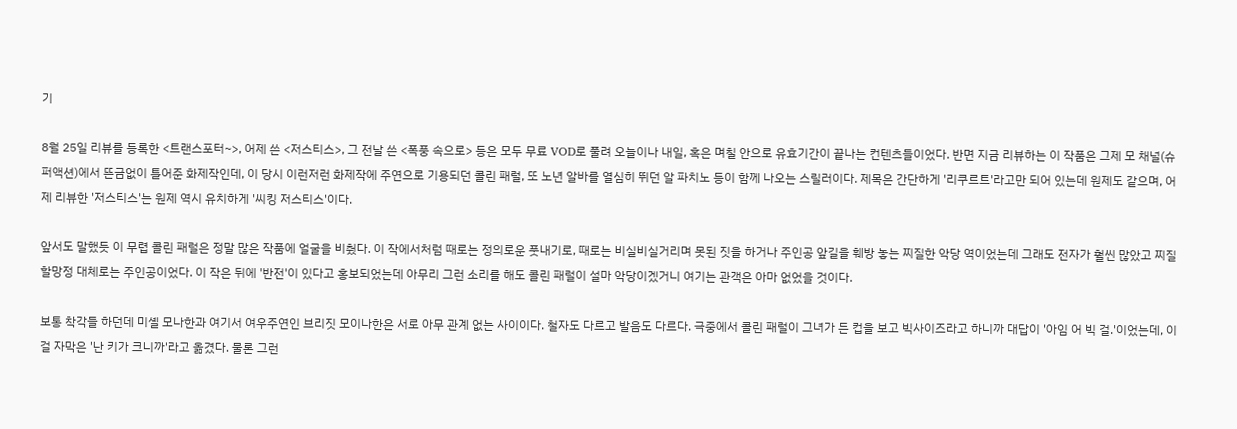기

8월 25일 리뷰를 등록한 <트랜스포터~>, 어제 쓴 <저스티스>, 그 전날 쓴 <폭풍 속으로> 등은 모두 무료 VOD로 풀려 오늘이나 내일, 혹은 며칠 안으로 유효기간이 끝나는 컨텐츠들이었다. 반면 지금 리뷰하는 이 작품은 그제 모 채널(슈퍼액션)에서 뜬금없이 틀어준 화제작인데, 이 당시 이런저런 화제작에 주연으로 기용되던 콜린 패럴, 또 노년 알바를 열심히 뛰던 알 파치노 등이 함께 나오는 스릴러이다. 제목은 간단하게 '리쿠르트'라고만 되어 있는데 원제도 같으며, 어제 리뷰한 '저스티스'는 원제 역시 유치하게 '씨킹 저스티스'이다.

앞서도 말했듯 이 무렵 콜린 패럴은 정말 많은 작품에 얼굴을 비췄다. 이 작에서처럼 때로는 정의로운 풋내기로, 때로는 비실비실거리며 못된 짓을 하거나 주인공 앞길을 훼방 놓는 찌질한 악당 역이었는데 그래도 전자가 훨씬 많았고 찌질할망정 대체로는 주인공이었다. 이 작은 뒤에 '반전'이 있다고 홍보되었는데 아무리 그런 소리를 해도 콜린 패럴이 설마 악당이겠거니 여기는 관객은 아마 없었을 것이다.

보통 착각들 하던데 미셸 모나한과 여기서 여우주연인 브리짓 모이나한은 서로 아무 관계 없는 사이이다. 철자도 다르고 발음도 다르다. 극중에서 콜린 패럴이 그녀가 든 컵을 보고 빅사이즈라고 하니까 대답이 '아임 어 빅 걸.'이었는데, 이걸 자막은 '난 키가 크니까'라고 옮겼다. 물론 그런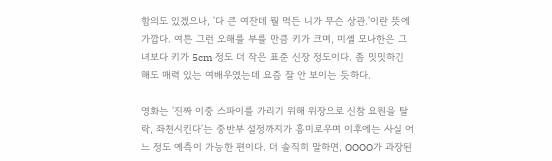함의도 있겠으나, '다 큰 여잔데 뭘 먹든 니가 무슨 상관.'이란 뜻에 가깝다. 여튼 그런 오해를 부를 만큼 키가 크며, 미셸 모나한은 그녀보다 키가 5cm 정도 더 작은 표준 신장 정도이다. 좀 밋밋하긴 해도 매력 있는 여배우였는데 요즘 잘 안 보이는 듯하다.

영화는 '진짜 이중 스파이를 가리기 위해 위장으로 신참 요원을 탈락, 좌천시킨다'는 중반부 설정까지가 흥미로우며 이후에는 사실 어느 정도 예측이 가능한 편이다. 더 솔직히 말하면, OOOO가 과장된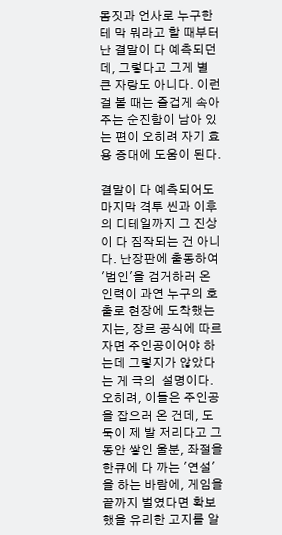몸짓과 언사로 누구한테 막 뭐라고 할 때부터 난 결말이 다 예측되던데, 그렇다고 그게 별 큰 자랑도 아니다. 이런 걸 볼 때는 즐겁게 속아주는 순진함이 남아 있는 편이 오히려 자기 효용 증대에 도움이 된다.

결말이 다 예측되어도 마지막 격투 씬과 이후의 디테일까지 그 진상이 다 짐작되는 건 아니다. 난장판에 출동하여 '범인'을 검거하러 온 인력이 과연 누구의 호출로 현장에 도착했는지는, 장르 공식에 따르자면 주인공이어야 하는데 그렇지가 않았다는 게 극의  설명이다. 오히려, 이들은 주인공을 잡으러 온 건데, 도둑이 제 발 저리다고 그동안 쌓인 울분, 좌절을 한큐에 다 까는 '연설'을 하는 바람에, 게임을 끝까지 벌였다면 확보했을 유리한 고지를 알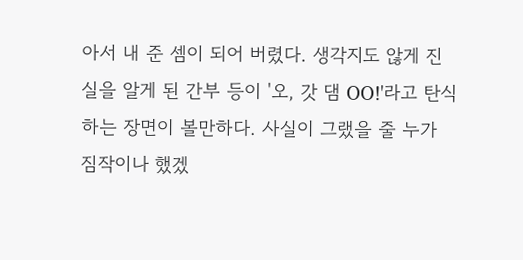아서 내 준 셈이 되어 버렸다. 생각지도 않게 진실을 알게 된 간부 등이 '오, 갓 댐 OO!'라고 탄식하는 장면이 볼만하다. 사실이 그랬을 줄 누가 짐작이나 했겠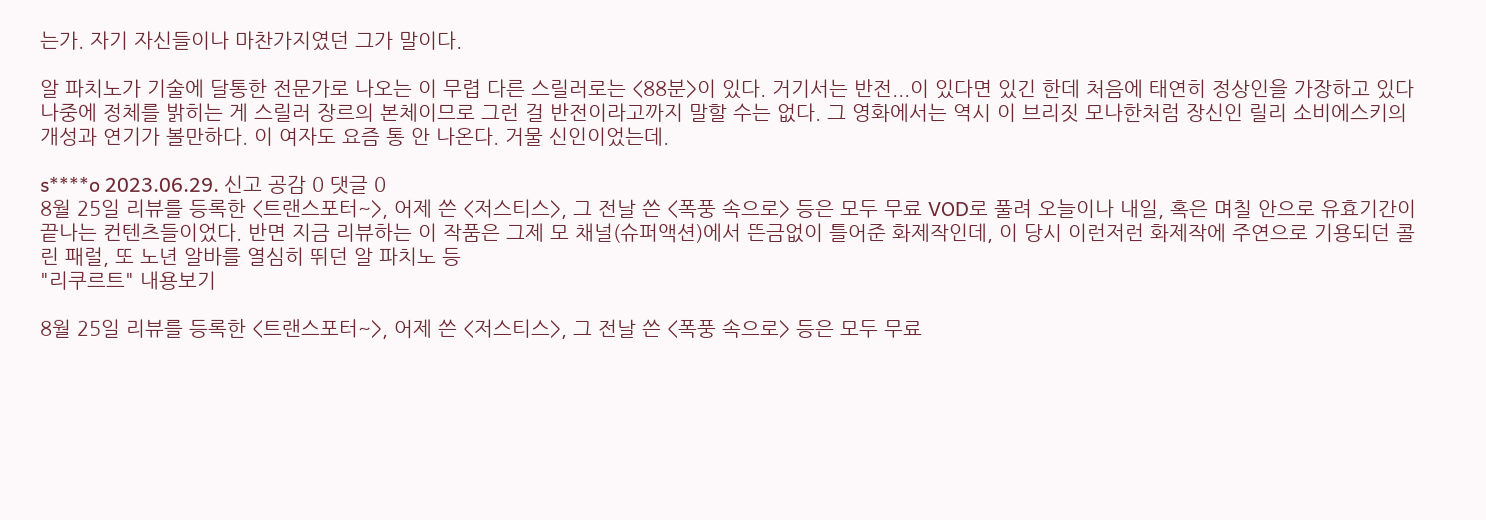는가. 자기 자신들이나 마찬가지였던 그가 말이다.

알 파치노가 기술에 달통한 전문가로 나오는 이 무렵 다른 스릴러로는 <88분>이 있다. 거기서는 반전...이 있다면 있긴 한데 처음에 태연히 정상인을 가장하고 있다 나중에 정체를 밝히는 게 스릴러 장르의 본체이므로 그런 걸 반전이라고까지 말할 수는 없다. 그 영화에서는 역시 이 브리짓 모나한처럼 장신인 릴리 소비에스키의 개성과 연기가 볼만하다. 이 여자도 요즘 통 안 나온다. 거물 신인이었는데.

s****o 2023.06.29. 신고 공감 0 댓글 0
8월 25일 리뷰를 등록한 <트랜스포터~>, 어제 쓴 <저스티스>, 그 전날 쓴 <폭풍 속으로> 등은 모두 무료 VOD로 풀려 오늘이나 내일, 혹은 며칠 안으로 유효기간이 끝나는 컨텐츠들이었다. 반면 지금 리뷰하는 이 작품은 그제 모 채널(슈퍼액션)에서 뜬금없이 틀어준 화제작인데, 이 당시 이런저런 화제작에 주연으로 기용되던 콜린 패럴, 또 노년 알바를 열심히 뛰던 알 파치노 등
"리쿠르트" 내용보기

8월 25일 리뷰를 등록한 <트랜스포터~>, 어제 쓴 <저스티스>, 그 전날 쓴 <폭풍 속으로> 등은 모두 무료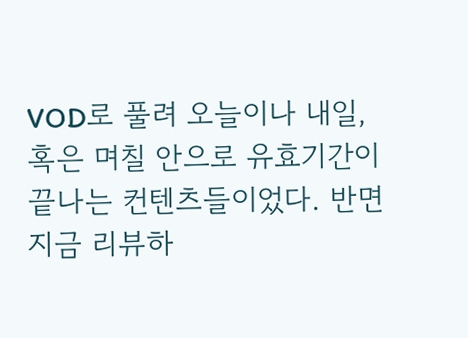VOD로 풀려 오늘이나 내일, 혹은 며칠 안으로 유효기간이 끝나는 컨텐츠들이었다. 반면 지금 리뷰하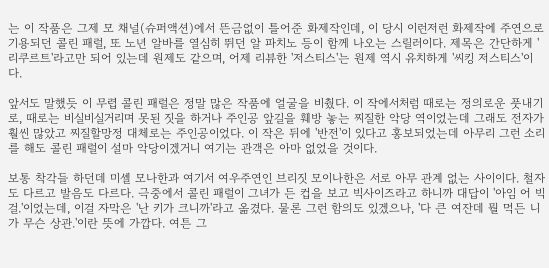는 이 작품은 그제 모 채널(슈퍼액션)에서 뜬금없이 틀어준 화제작인데, 이 당시 이런저런 화제작에 주연으로 기용되던 콜린 패럴, 또 노년 알바를 열심히 뛰던 알 파치노 등이 함께 나오는 스릴러이다. 제목은 간단하게 '리쿠르트'라고만 되어 있는데 원제도 같으며, 어제 리뷰한 '저스티스'는 원제 역시 유치하게 '씨킹 저스티스'이다.

앞서도 말했듯 이 무렵 콜린 패럴은 정말 많은 작품에 얼굴을 비췄다. 이 작에서처럼 때로는 정의로운 풋내기로, 때로는 비실비실거리며 못된 짓을 하거나 주인공 앞길을 훼방 놓는 찌질한 악당 역이었는데 그래도 전자가 훨씬 많았고 찌질할망정 대체로는 주인공이었다. 이 작은 뒤에 '반전'이 있다고 홍보되었는데 아무리 그런 소리를 해도 콜린 패럴이 설마 악당이겠거니 여기는 관객은 아마 없었을 것이다.

보통 착각들 하던데 미셸 모나한과 여기서 여우주연인 브리짓 모이나한은 서로 아무 관계 없는 사이이다. 철자도 다르고 발음도 다르다. 극중에서 콜린 패럴이 그녀가 든 컵을 보고 빅사이즈라고 하니까 대답이 '아임 어 빅 걸.'이었는데, 이걸 자막은 '난 키가 크니까'라고 옮겼다. 물론 그런 함의도 있겠으나, '다 큰 여잔데 뭘 먹든 니가 무슨 상관.'이란 뜻에 가깝다. 여튼 그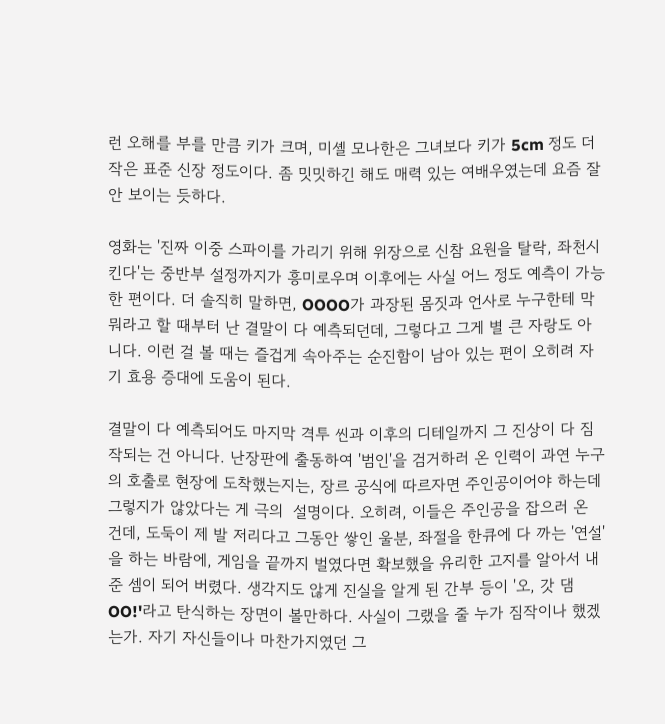런 오해를 부를 만큼 키가 크며, 미셸 모나한은 그녀보다 키가 5cm 정도 더 작은 표준 신장 정도이다. 좀 밋밋하긴 해도 매력 있는 여배우였는데 요즘 잘 안 보이는 듯하다.

영화는 '진짜 이중 스파이를 가리기 위해 위장으로 신참 요원을 탈락, 좌천시킨다'는 중반부 설정까지가 흥미로우며 이후에는 사실 어느 정도 예측이 가능한 편이다. 더 솔직히 말하면, OOOO가 과장된 몸짓과 언사로 누구한테 막 뭐라고 할 때부터 난 결말이 다 예측되던데, 그렇다고 그게 별 큰 자랑도 아니다. 이런 걸 볼 때는 즐겁게 속아주는 순진함이 남아 있는 편이 오히려 자기 효용 증대에 도움이 된다.

결말이 다 예측되어도 마지막 격투 씬과 이후의 디테일까지 그 진상이 다 짐작되는 건 아니다. 난장판에 출동하여 '범인'을 검거하러 온 인력이 과연 누구의 호출로 현장에 도착했는지는, 장르 공식에 따르자면 주인공이어야 하는데 그렇지가 않았다는 게 극의  설명이다. 오히려, 이들은 주인공을 잡으러 온 건데, 도둑이 제 발 저리다고 그동안 쌓인 울분, 좌절을 한큐에 다 까는 '연설'을 하는 바람에, 게임을 끝까지 벌였다면 확보했을 유리한 고지를 알아서 내 준 셈이 되어 버렸다. 생각지도 않게 진실을 알게 된 간부 등이 '오, 갓 댐 OO!'라고 탄식하는 장면이 볼만하다. 사실이 그랬을 줄 누가 짐작이나 했겠는가. 자기 자신들이나 마찬가지였던 그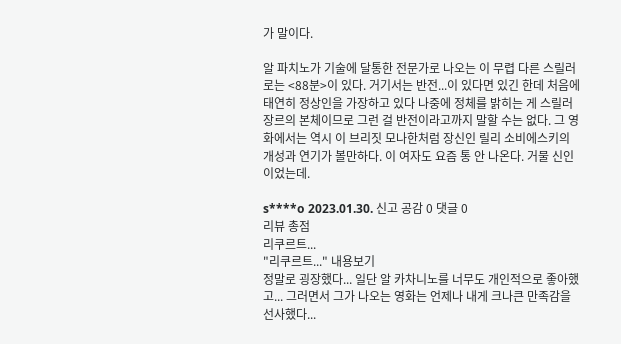가 말이다.

알 파치노가 기술에 달통한 전문가로 나오는 이 무렵 다른 스릴러로는 <88분>이 있다. 거기서는 반전...이 있다면 있긴 한데 처음에 태연히 정상인을 가장하고 있다 나중에 정체를 밝히는 게 스릴러 장르의 본체이므로 그런 걸 반전이라고까지 말할 수는 없다. 그 영화에서는 역시 이 브리짓 모나한처럼 장신인 릴리 소비에스키의 개성과 연기가 볼만하다. 이 여자도 요즘 통 안 나온다. 거물 신인이었는데.

s****o 2023.01.30. 신고 공감 0 댓글 0
리뷰 총점
리쿠르트...
"리쿠르트..." 내용보기
정말로 굉장했다... 일단 알 카차니노를 너무도 개인적으로 좋아했고... 그러면서 그가 나오는 영화는 언제나 내게 크나큰 만족감을 선사했다...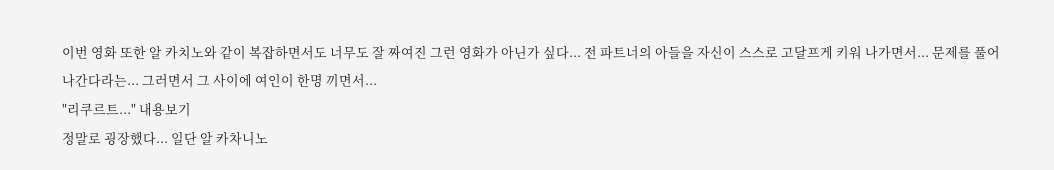이번 영화 또한 알 카치노와 같이 복잡하면서도 너무도 잘 짜여진 그런 영화가 아닌가 싶다... 전 파트너의 아들을 자신이 스스로 고달프게 키워 나가면서... 문제를 풀어 나간다라는... 그러면서 그 사이에 여인이 한명 끼면서...
"리쿠르트..." 내용보기
정말로 굉장했다... 일단 알 카차니노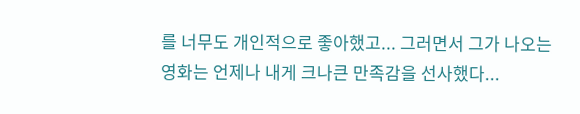를 너무도 개인적으로 좋아했고... 그러면서 그가 나오는 영화는 언제나 내게 크나큰 만족감을 선사했다...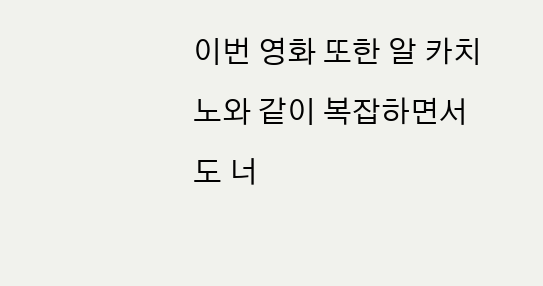이번 영화 또한 알 카치노와 같이 복잡하면서도 너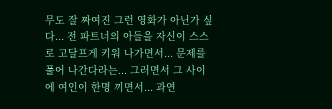무도 잘 짜여진 그런 영화가 아닌가 싶다... 전 파트너의 아들을 자신이 스스로 고달프게 키워 나가면서... 문제를 풀어 나간다라는... 그러면서 그 사이에 여인이 한명 끼면서... 과연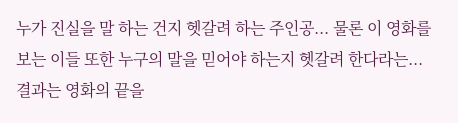누가 진실을 말 하는 건지 헷갈려 하는 주인공... 물론 이 영화를 보는 이들 또한 누구의 말을 믿어야 하는지 헷갈려 한다라는... 결과는 영화의 끝을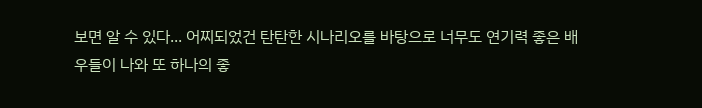보면 알 수 있다... 어찌되었건 탄탄한 시나리오를 바탕으로 너무도 연기력 좋은 배우들이 나와 또 하나의 좋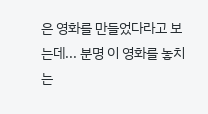은 영화를 만들었다라고 보는데... 분명 이 영화를 놓치는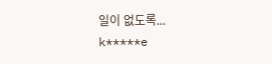일이 없도록...
k*****e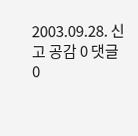2003.09.28. 신고 공감 0 댓글 0